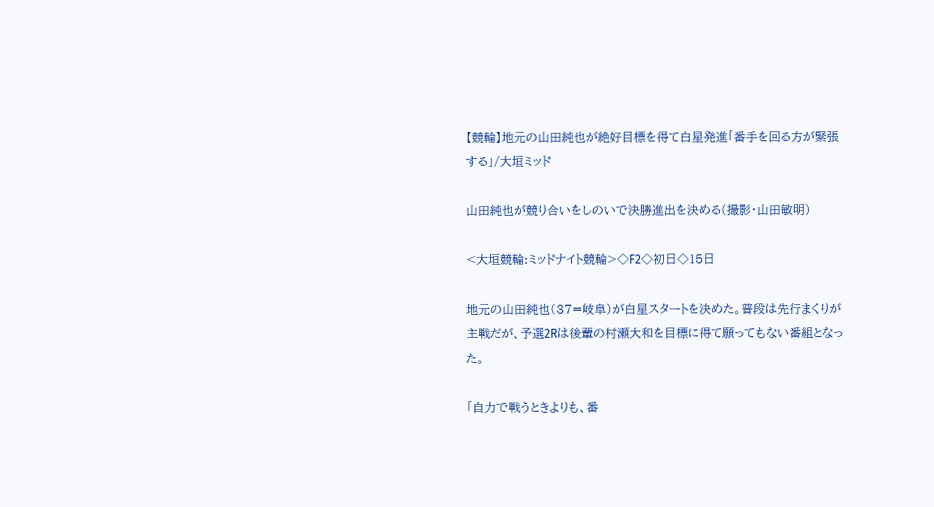【競輪】地元の山田純也が絶好目標を得て白星発進「番手を回る方が緊張する」/大垣ミッド

山田純也が競り合いをしのいで決勝進出を決める(撮影・山田敏明)

<大垣競輪:ミッドナイト競輪>◇F2◇初日◇15日

地元の山田純也(37=岐阜)が白星スタートを決めた。普段は先行まくりが主戦だが、予選2Rは後輩の村瀬大和を目標に得て願ってもない番組となった。

「自力で戦うときよりも、番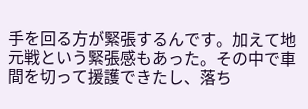手を回る方が緊張するんです。加えて地元戦という緊張感もあった。その中で車間を切って援護できたし、落ち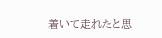着いて走れたと思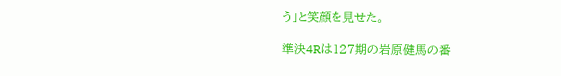う」と笑顔を見せた。

準決4Rは127期の岩原健馬の番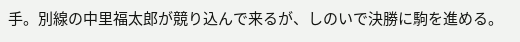手。別線の中里福太郎が競り込んで来るが、しのいで決勝に駒を進める。